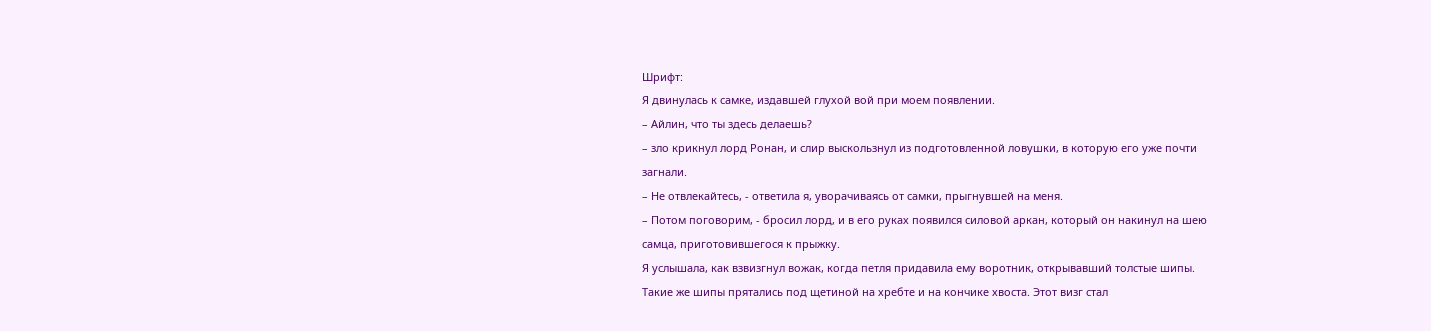Шрифт:
Я двинулась к самке, издавшей глухой вой при моем появлении.
– Айлин, что ты здесь делаешь?
– зло крикнул лорд Ронан, и слир выскользнул из подготовленной ловушки, в которую его уже почти загнали.
– Не отвлекайтесь, - ответила я, уворачиваясь от самки, прыгнувшей на меня.
– Потом поговорим, - бросил лорд, и в его руках появился силовой аркан, который он накинул на шею самца, приготовившегося к прыжку.
Я услышала, как взвизгнул вожак, когда петля придавила ему воротник, открывавший толстые шипы. Такие же шипы прятались под щетиной на хребте и на кончике хвоста. Этот визг стал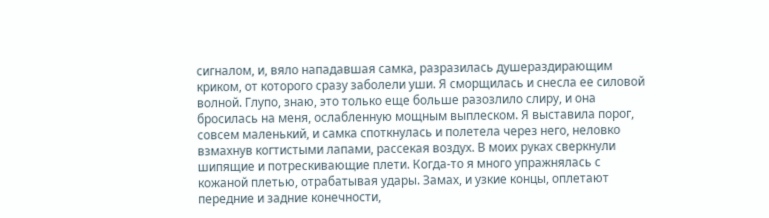сигналом, и, вяло нападавшая самка, разразилась душераздирающим криком, от которого сразу заболели уши. Я сморщилась и снесла ее силовой волной. Глупо, знаю, это только еще больше разозлило слиру, и она бросилась на меня, ослабленную мощным выплеском. Я выставила порог, совсем маленький, и самка споткнулась и полетела через него, неловко взмахнув когтистыми лапами, рассекая воздух. В моих руках сверкнули шипящие и потрескивающие плети. Когда-то я много упражнялась с кожаной плетью, отрабатывая удары. Замах, и узкие концы, оплетают передние и задние конечности,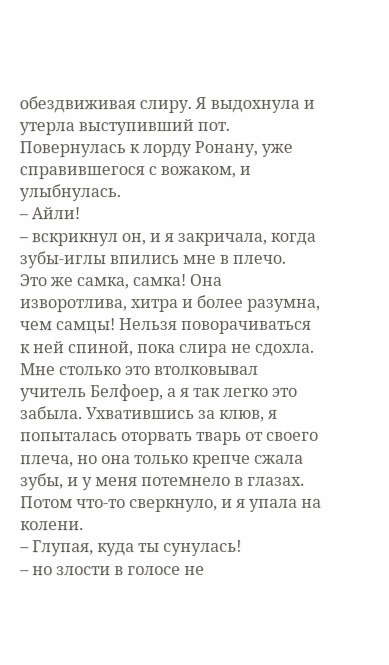обездвиживая слиру. Я выдохнула и утерла выступивший пот. Повернулась к лорду Ронану, уже справившегося с вожаком, и улыбнулась.
– Айли!
– вскрикнул он, и я закричала, когда зубы-иглы впились мне в плечо.
Это же самка, самка! Она изворотлива, хитра и более разумна, чем самцы! Нельзя поворачиваться к ней спиной, пока слира не сдохла. Мне столько это втолковывал учитель Белфоер, а я так легко это забыла. Ухватившись за клюв, я попыталась оторвать тварь от своего плеча, но она только крепче сжала зубы, и у меня потемнело в глазах. Потом что-то сверкнуло, и я упала на колени.
– Глупая, куда ты сунулась!
– но злости в голосе не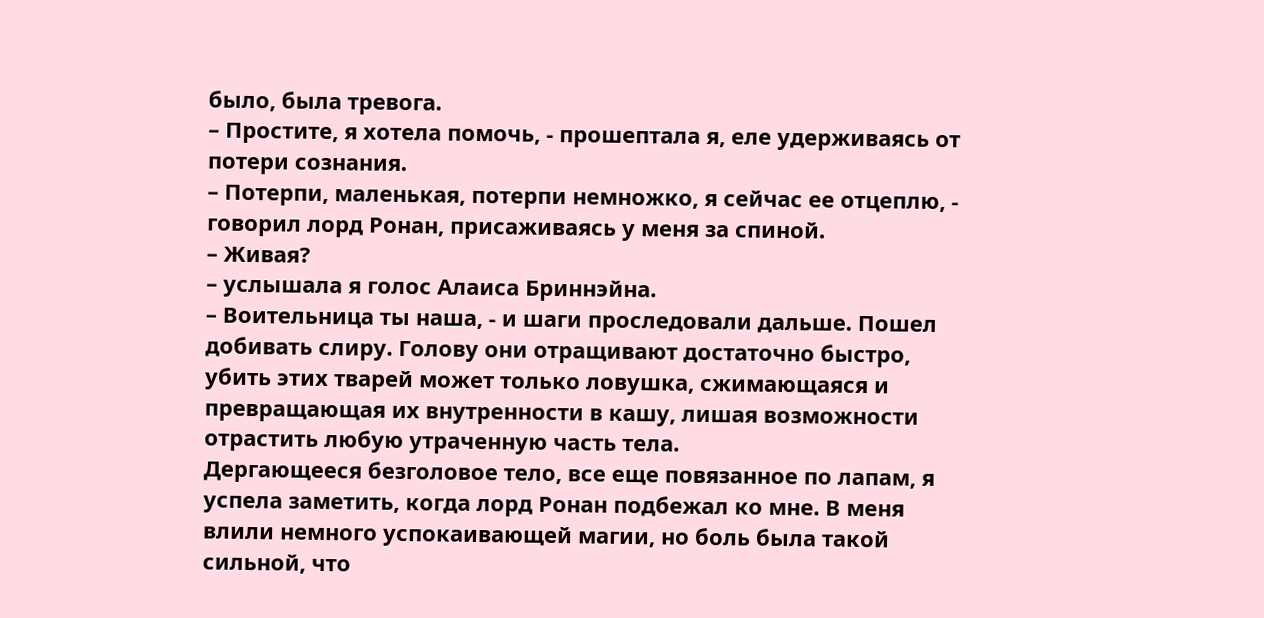было, была тревога.
– Простите, я хотела помочь, - прошептала я, еле удерживаясь от потери сознания.
– Потерпи, маленькая, потерпи немножко, я сейчас ее отцеплю, - говорил лорд Ронан, присаживаясь у меня за спиной.
– Живая?
– услышала я голос Алаиса Бриннэйна.
– Воительница ты наша, - и шаги проследовали дальше. Пошел добивать слиру. Голову они отращивают достаточно быстро, убить этих тварей может только ловушка, сжимающаяся и превращающая их внутренности в кашу, лишая возможности отрастить любую утраченную часть тела.
Дергающееся безголовое тело, все еще повязанное по лапам, я успела заметить, когда лорд Ронан подбежал ко мне. В меня влили немного успокаивающей магии, но боль была такой сильной, что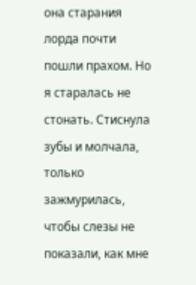она старания лорда почти пошли прахом. Но я старалась не стонать. Стиснула зубы и молчала, только зажмурилась, чтобы слезы не показали, как мне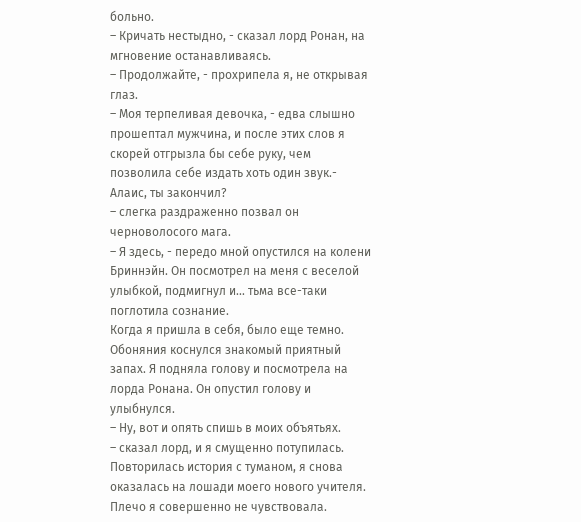больно.
– Кричать нестыдно, - сказал лорд Ронан, на мгновение останавливаясь.
– Продолжайте, - прохрипела я, не открывая глаз.
– Моя терпеливая девочка, - едва слышно прошептал мужчина, и после этих слов я скорей отгрызла бы себе руку, чем позволила себе издать хоть один звук.- Алаис, ты закончил?
– слегка раздраженно позвал он черноволосого мага.
– Я здесь, - передо мной опустился на колени Бриннэйн. Он посмотрел на меня с веселой улыбкой, подмигнул и... тьма все-таки поглотила сознание.
Когда я пришла в себя, было еще темно. Обоняния коснулся знакомый приятный запах. Я подняла голову и посмотрела на лорда Ронана. Он опустил голову и улыбнулся.
– Ну, вот и опять спишь в моих объятьях.
– сказал лорд, и я смущенно потупилась.
Повторилась история с туманом, я снова оказалась на лошади моего нового учителя. Плечо я совершенно не чувствовала.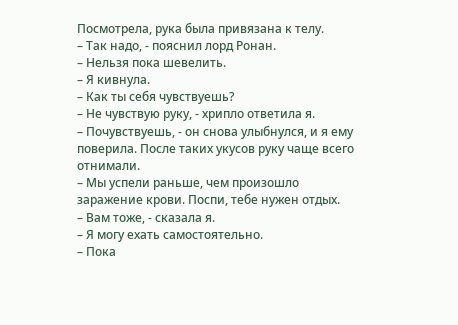Посмотрела, рука была привязана к телу.
– Так надо, - пояснил лорд Ронан.
– Нельзя пока шевелить.
– Я кивнула.
– Как ты себя чувствуешь?
– Не чувствую руку, - хрипло ответила я.
– Почувствуешь, - он снова улыбнулся, и я ему поверила. После таких укусов руку чаще всего отнимали.
– Мы успели раньше, чем произошло заражение крови. Поспи, тебе нужен отдых.
– Вам тоже, - сказала я.
– Я могу ехать самостоятельно.
– Пока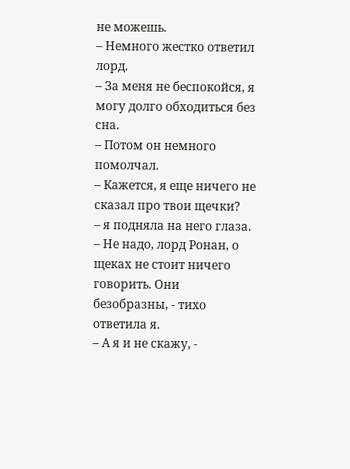не можешь.
– Немного жестко ответил лорд.
– За меня не беспокойся, я могу долго обходиться без сна.
– Потом он немного помолчал.
– Кажется, я еще ничего не сказал про твои щечки?
– я подняла на него глаза.
– Не надо, лорд Ронан, о щеках не стоит ничего говорить. Они безобразны, - тихо ответила я.
– А я и не скажу, -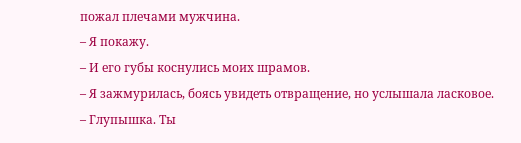пожал плечами мужчина.
– Я покажу.
– И его губы коснулись моих шрамов.
– Я зажмурилась, боясь увидеть отвращение, но услышала ласковое.
– Глупышка. Ты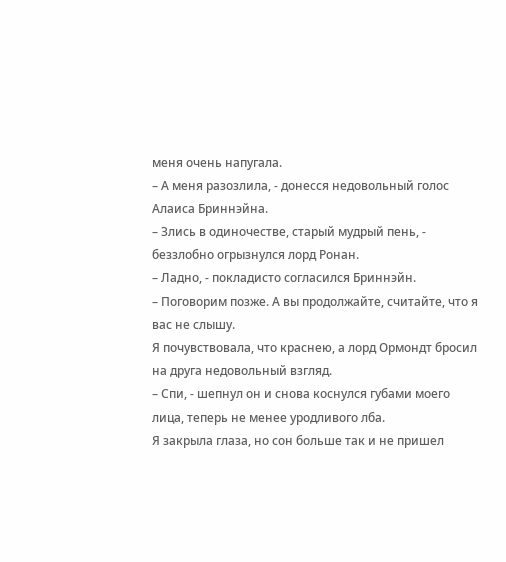меня очень напугала.
– А меня разозлила, - донесся недовольный голос Алаиса Бриннэйна.
– Злись в одиночестве, старый мудрый пень, - беззлобно огрызнулся лорд Ронан.
– Ладно, - покладисто согласился Бриннэйн.
– Поговорим позже. А вы продолжайте, считайте, что я вас не слышу.
Я почувствовала, что краснею, а лорд Ормондт бросил на друга недовольный взгляд.
– Спи, - шепнул он и снова коснулся губами моего лица, теперь не менее уродливого лба.
Я закрыла глаза, но сон больше так и не пришел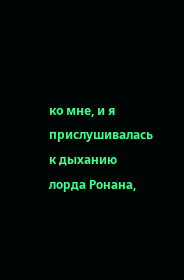ко мне, и я прислушивалась к дыханию лорда Ронана,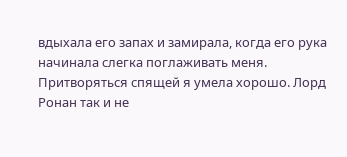вдыхала его запах и замирала, когда его рука начинала слегка поглаживать меня. Притворяться спящей я умела хорошо. Лорд Ронан так и не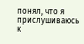понял, что я прислушиваюсь к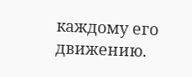каждому его движению.